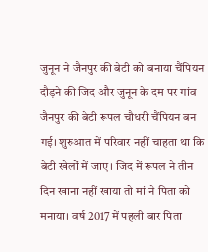जुनून ने जैनपुर की बेटी को बनाया चैंपियन
दौड़ने की जिद और जुनून के दम पर गांव जैनपुर की बेटी रूपल चौधरी चैंपियन बन गई। शुरुआत में परिवार नहीं चाहता था कि बेटी खेलों में जाए। जिद में रूपल ने तीन दिन खाना नहीं खाया तो मां ने पिता को मनाया। वर्ष 2017 में पहली बार पिता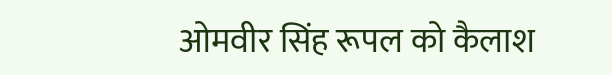ओमवीर सिंह रूपल को कैलाश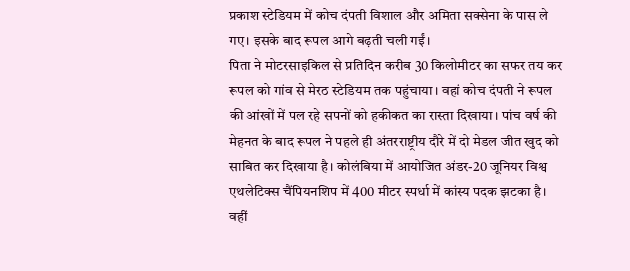प्रकाश स्टेडियम में कोच दंपती विशाल और अमिता सक्सेना के पास ले गए। इसके बाद रूपल आगे बढ़ती चली गईं।
पिता ने मोटरसाइकिल से प्रतिदिन करीब 30 किलोमीटर का सफर तय कर रूपल को गांव से मेरठ स्टेडियम तक पहुंचाया। वहां कोच दंपती ने रूपल की आंखों में पल रहे सपनों को हकीकत का रास्ता दिखाया। पांच वर्ष की मेहनत के बाद रूपल ने पहले ही अंतरराष्ट्रीय दौरे में दो मेडल जीत खुद को साबित कर दिखाया है। कोलंबिया में आयोजित अंडर-20 जूनियर विश्व एथलेटिक्स चैंपियनशिप में 400 मीटर स्पर्धा में कांस्य पदक झटका है। वहीं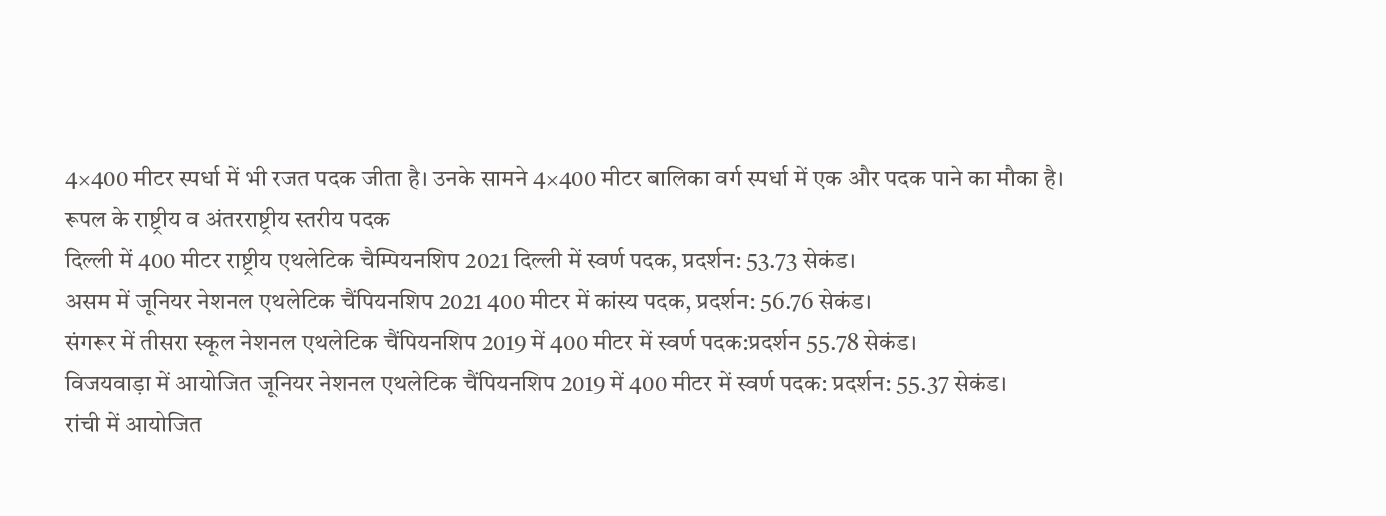4×400 मीटर स्पर्धा में भी रजत पदक जीता है। उनके सामने 4×400 मीटर बालिका वर्ग स्पर्धा में एक और पदक पाने का मौका है।
रूपल के राष्ट्रीय व अंतरराष्ट्रीय स्तरीय पदक
दिल्ली में 400 मीटर राष्ट्रीय एथलेटिक चैम्पियनशिप 2021 दिल्ली में स्वर्ण पदक, प्रदर्शन: 53.73 सेकंड।
असम में जूनियर नेशनल एथलेटिक चैंपियनशिप 2021 400 मीटर में कांस्य पदक, प्रदर्शन: 56.76 सेकंड।
संगरूर में तीसरा स्कूल नेशनल एथलेटिक चैंपियनशिप 2019 में 400 मीटर में स्वर्ण पदक:प्रदर्शन 55.78 सेकंड।
विजयवाड़ा में आयोजित जूनियर नेशनल एथलेटिक चैंपियनशिप 2019 में 400 मीटर में स्वर्ण पदक: प्रदर्शन: 55.37 सेकंड।
रांची में आयोजित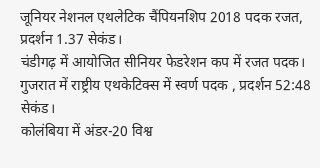जूनियर नेशनल एथलेटिक चैंपियनशिप 2018 पदक रजत, प्रदर्शन 1.37 सेकंड।
चंडीगढ़ में आयोजित सीनियर फेडरेशन कप में रजत पदक।
गुजरात में राष्ट्रीय एथकेटिक्स में स्वर्ण पदक , प्रदर्शन 52:48 सेकंड।
कोलंबिया में अंडर-20 विश्व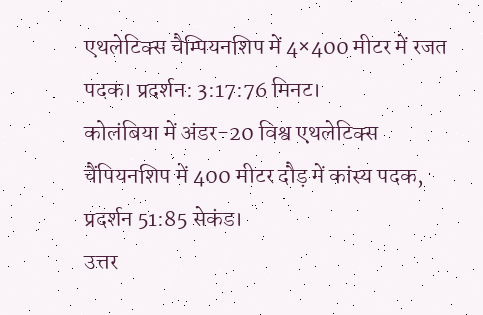एथलेटिक्स चैम्पियनशिप में 4×400 मीटर में रजत पदक। प्रदर्शन: 3:17:76 मिनट।
कोलंबिया में अंडर-20 विश्व एथलेटिक्स चैंपियनशिप में 400 मीटर दौड़ में कांस्य पदक, प्रदर्शन 51:85 सेकंड।
उत्तर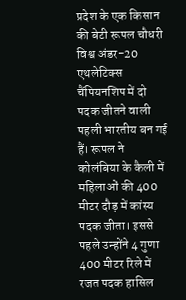प्रदेश के एक किसान की बेटी रूपल चौधरी विश्व अंडर-20 एथलेटिक्स चैंपियनशिप में दो पदक जीतने वाली पहली भारतीय बन गई हैं। रूपल ने कोलंबिया के कैली में महिलाओं की 400 मीटर दौड़ में कांस्य पदक जीता। इससे पहले उन्होंने 4 गुणा 400 मीटर रिले में रजत पदक हासिल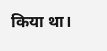किया था।